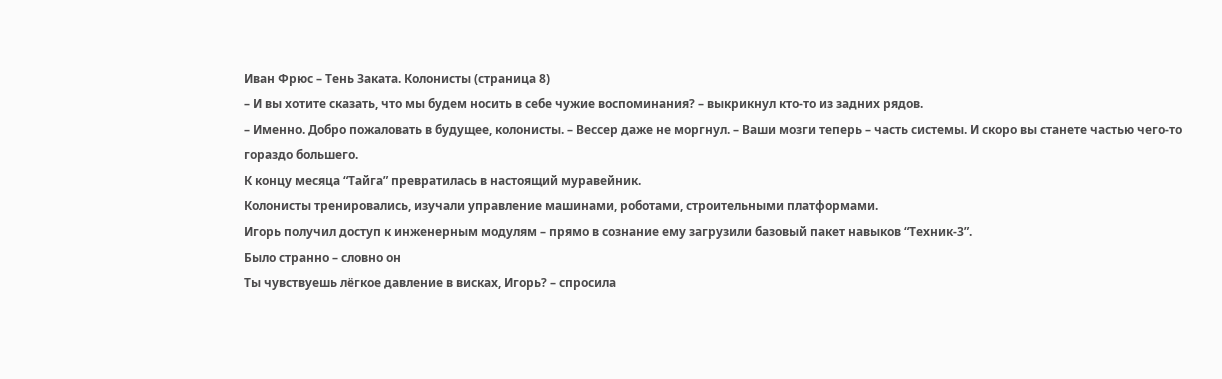Иван Фрюс – Тень Заката. Колонисты (страница 8)
– И вы хотите сказать, что мы будем носить в себе чужие воспоминания? – выкрикнул кто-то из задних рядов.
– Именно. Добро пожаловать в будущее, колонисты. – Вессер даже не моргнул. – Ваши мозги теперь – часть системы. И скоро вы станете частью чего-то гораздо большего.
К концу месяца “Тайга” превратилась в настоящий муравейник.
Колонисты тренировались, изучали управление машинами, роботами, строительными платформами.
Игорь получил доступ к инженерным модулям – прямо в сознание ему загрузили базовый пакет навыков “Техник-3”.
Было странно – словно он
Ты чувствуешь лёгкое давление в висках, Игорь? – спросила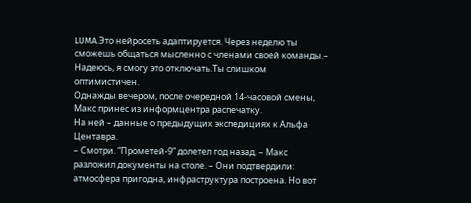LUMA.Это нейросеть адаптируется. Через неделю ты сможешь общаться мысленно с членами своей команды.– Надеюсь, я смогу это отключать.Ты слишком оптимистичен.
Однажды вечером, после очередной 14-часовой смены, Макс принес из информцентра распечатку.
На ней – данные о предыдущих экспедициях к Альфа Центавра.
– Смотри. “Прометей-9” долетел год назад. – Макс разложил документы на столе. – Они подтвердили: атмосфера пригодна, инфраструктура построена. Но вот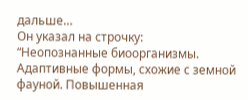дальше…
Он указал на строчку:
“Неопознанные биоорганизмы. Адаптивные формы, схожие с земной фауной. Повышенная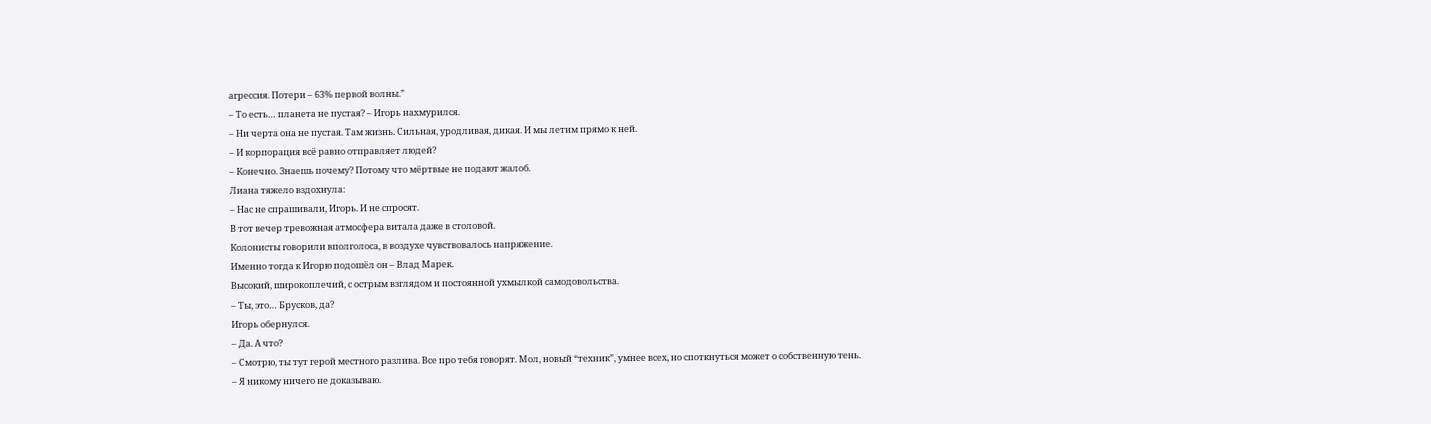агрессия. Потери – 63% первой волны.”
– То есть… планета не пустая? – Игорь нахмурился.
– Ни черта она не пустая. Там жизнь. Сильная, уродливая, дикая. И мы летим прямо к ней.
– И корпорация всё равно отправляет людей?
– Конечно. Знаешь почему? Потому что мёртвые не подают жалоб.
Лиана тяжело вздохнула:
– Нас не спрашивали, Игорь. И не спросят.
В тот вечер тревожная атмосфера витала даже в столовой.
Колонисты говорили вполголоса, в воздухе чувствовалось напряжение.
Именно тогда к Игорю подошёл он – Влад Марек.
Высокий, широкоплечий, с острым взглядом и постоянной ухмылкой самодовольства.
– Ты, это… Брусков, да?
Игорь обернулся.
– Да. А что?
– Смотрю, ты тут герой местного разлива. Все про тебя говорят. Мол, новый “техник”, умнее всех, но споткнуться может о собственную тень.
– Я никому ничего не доказываю.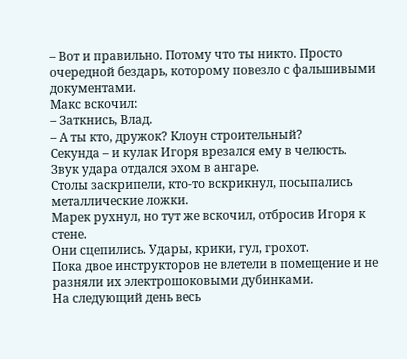– Вот и правильно. Потому что ты никто. Просто очередной бездарь, которому повезло с фальшивыми документами.
Макс вскочил:
– Заткнись, Влад.
– А ты кто, дружок? Клоун строительный?
Секунда – и кулак Игоря врезался ему в челюсть.
Звук удара отдался эхом в ангаре.
Столы заскрипели, кто-то вскрикнул, посыпались металлические ложки.
Марек рухнул, но тут же вскочил, отбросив Игоря к стене.
Они сцепились. Удары, крики, гул, грохот.
Пока двое инструкторов не влетели в помещение и не разняли их электрошоковыми дубинками.
На следующий день весь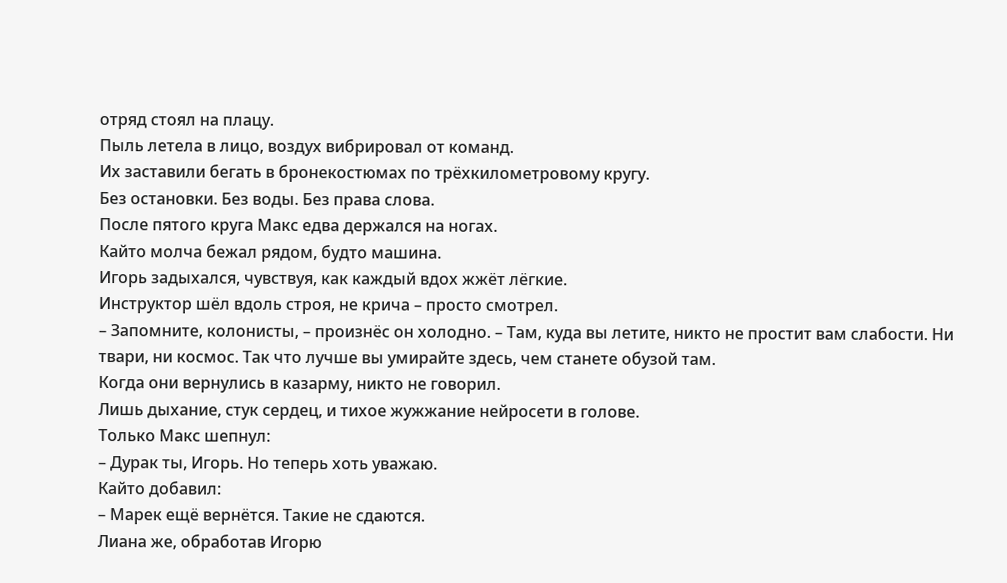отряд стоял на плацу.
Пыль летела в лицо, воздух вибрировал от команд.
Их заставили бегать в бронекостюмах по трёхкилометровому кругу.
Без остановки. Без воды. Без права слова.
После пятого круга Макс едва держался на ногах.
Кайто молча бежал рядом, будто машина.
Игорь задыхался, чувствуя, как каждый вдох жжёт лёгкие.
Инструктор шёл вдоль строя, не крича – просто смотрел.
– Запомните, колонисты, – произнёс он холодно. – Там, куда вы летите, никто не простит вам слабости. Ни твари, ни космос. Так что лучше вы умирайте здесь, чем станете обузой там.
Когда они вернулись в казарму, никто не говорил.
Лишь дыхание, стук сердец, и тихое жужжание нейросети в голове.
Только Макс шепнул:
– Дурак ты, Игорь. Но теперь хоть уважаю.
Кайто добавил:
– Марек ещё вернётся. Такие не сдаются.
Лиана же, обработав Игорю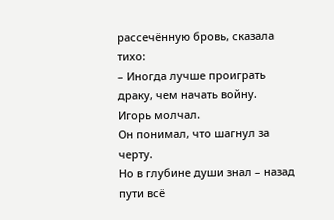рассечённую бровь, сказала тихо:
– Иногда лучше проиграть драку, чем начать войну.
Игорь молчал.
Он понимал, что шагнул за черту.
Но в глубине души знал – назад пути всё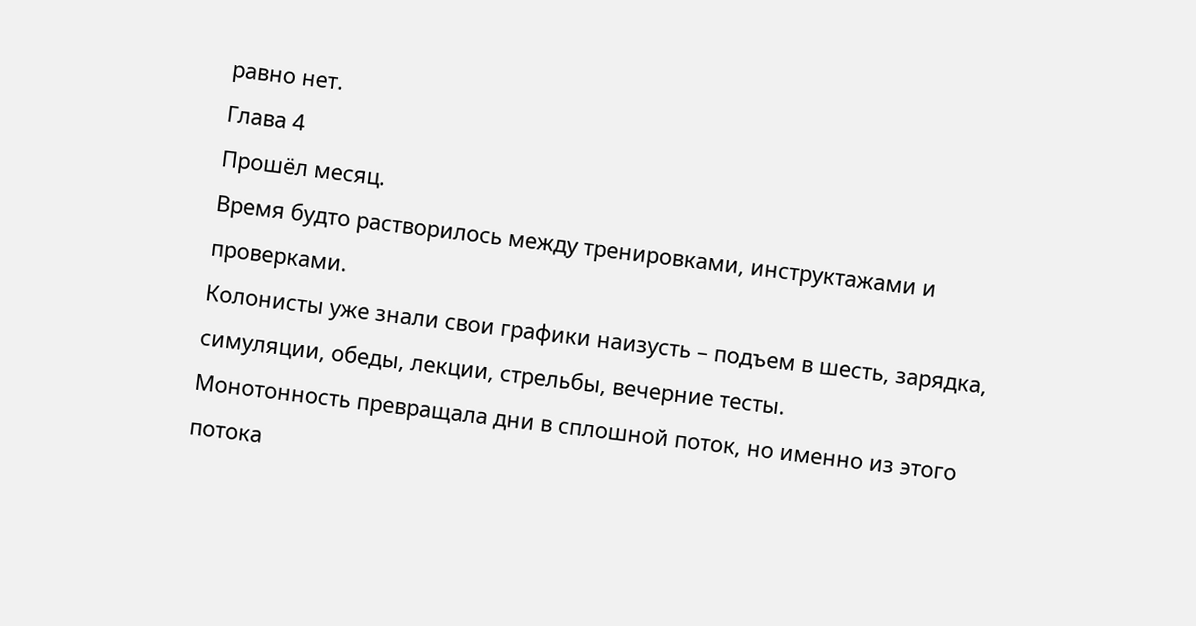равно нет.
Глава 4
Прошёл месяц.
Время будто растворилось между тренировками, инструктажами и проверками.
Колонисты уже знали свои графики наизусть – подъем в шесть, зарядка, симуляции, обеды, лекции, стрельбы, вечерние тесты.
Монотонность превращала дни в сплошной поток, но именно из этого потока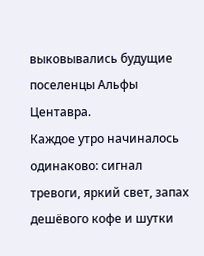выковывались будущие поселенцы Альфы Центавра.
Каждое утро начиналось одинаково: сигнал тревоги, яркий свет, запах дешёвого кофе и шутки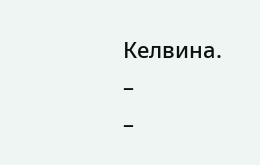Келвина.
–
–